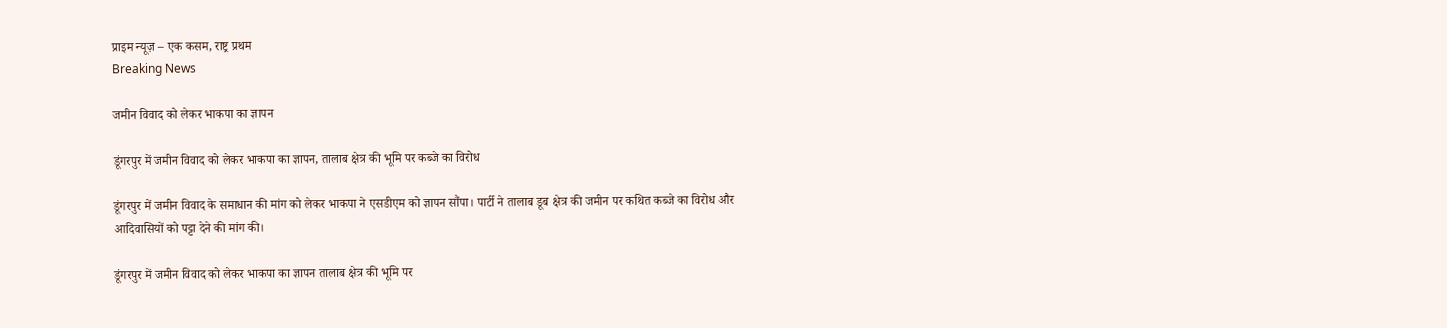प्राइम न्यूज़ – एक कसम, राष्ट्र प्रथम
Breaking News

जमीन विवाद को लेकर भाकपा का ज्ञापन

डूंगरपुर में जमीन विवाद को लेकर भाकपा का ज्ञापन, तालाब क्षेत्र की भूमि पर कब्जे का विरोध

डूंगरपुर में जमीन विवाद के समाधान की मांग को लेकर भाकपा ने एसडीएम को ज्ञापन सौंपा। पार्टी ने तालाब डूब क्षेत्र की जमीन पर कथित कब्जे का विरोध और आदिवासियों को पट्टा देने की मांग की।

डूंगरपुर में जमीन विवाद को लेकर भाकपा का ज्ञापन तालाब क्षेत्र की भूमि पर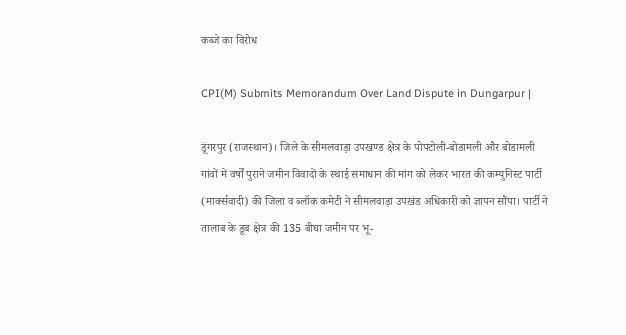कब्जे का विरोध

CPI(M) Submits Memorandum Over Land Dispute in Dungarpur |

डूंगरपुर (राजस्थान)। जिले के सीमलवाड़ा उपखण्ड क्षेत्र के पोपटोली-बोडामली और बोडामली गांवों में वर्षों पुराने जमीन विवादों के स्थाई समाधान की मांग को लेकर भारत की कम्युनिस्ट पार्टी (मार्क्सवादी) की जिला व ब्लॉक कमेटी ने सीमलवाड़ा उपखंड अधिकारी को ज्ञापन सौंपा। पार्टी ने तालाब के डूब क्षेत्र की 135 बीघा जमीन पर भू-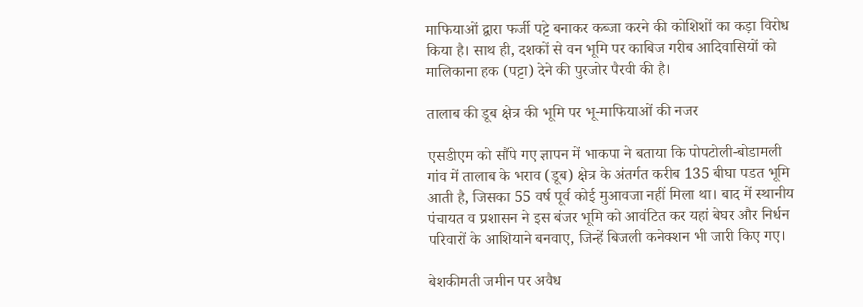माफियाओं द्वारा फर्जी पट्टे बनाकर कब्जा करने की कोशिशों का कड़ा विरोध किया है। साथ ही, दशकों से वन भूमि पर काबिज गरीब आदिवासियों को मालिकाना हक (पट्टा) देने की पुरजोर पैरवी की है।

तालाब की डूब क्षेत्र की भूमि पर भू-माफियाओं की नजर

एसडीएम को सौंपे गए ज्ञापन में भाकपा ने बताया कि पोपटोली-बोडामली गांव में तालाब के भराव (डूब) क्षेत्र के अंतर्गत करीब 135 बीघा पडत भूमि आती है, जिसका 55 वर्ष पूर्व कोई मुआवजा नहीं मिला था। बाद में स्थानीय पंचायत व प्रशासन ने इस बंजर भूमि को आवंटित कर यहां बेघर और निर्धन परिवारों के आशियाने बनवाए, जिन्हें बिजली कनेक्शन भी जारी किए गए।

बेशकीमती जमीन पर अवैध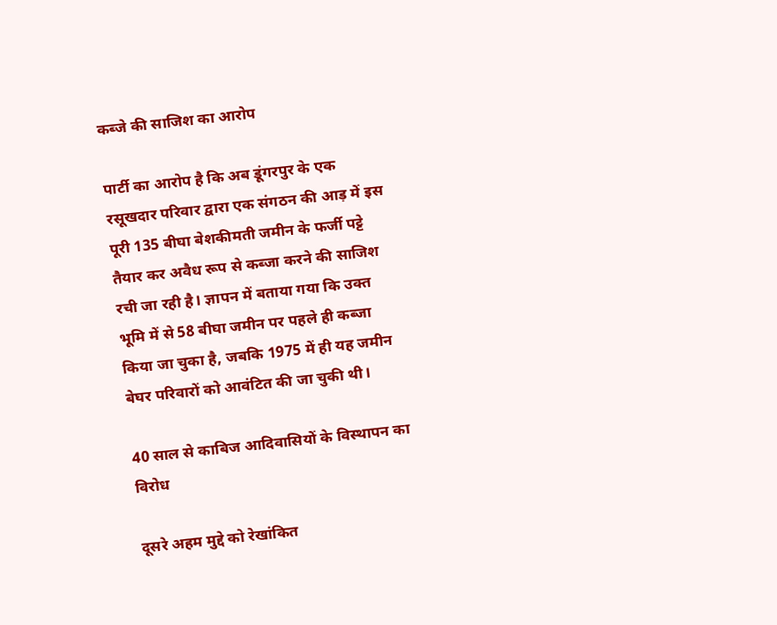कब्जे की साजिश का आरोप

पार्टी का आरोप है कि अब डूंगरपुर के एक रसूखदार परिवार द्वारा एक संगठन की आड़ में इस पूरी 135 बीघा बेशकीमती जमीन के फर्जी पट्टे तैयार कर अवैध रूप से कब्जा करने की साजिश रची जा रही है। ज्ञापन में बताया गया कि उक्त भूमि में से 58 बीघा जमीन पर पहले ही कब्जा किया जा चुका है, जबकि 1975 में ही यह जमीन बेघर परिवारों को आवंटित की जा चुकी थी।

40 साल से काबिज आदिवासियों के विस्थापन का विरोध

दूसरे अहम मुद्दे को रेखांकित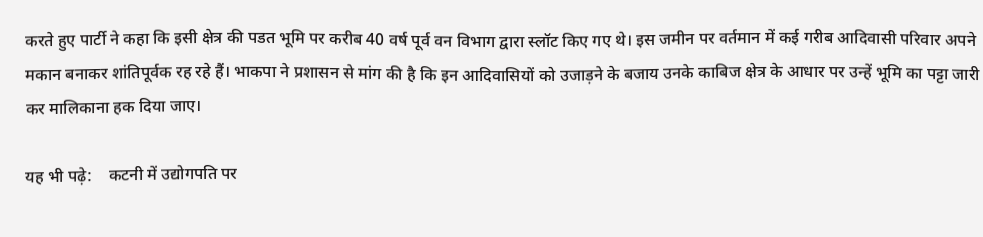करते हुए पार्टी ने कहा कि इसी क्षेत्र की पडत भूमि पर करीब 40 वर्ष पूर्व वन विभाग द्वारा स्लॉट किए गए थे। इस जमीन पर वर्तमान में कई गरीब आदिवासी परिवार अपने मकान बनाकर शांतिपूर्वक रह रहे हैं। भाकपा ने प्रशासन से मांग की है कि इन आदिवासियों को उजाड़ने के बजाय उनके काबिज क्षेत्र के आधार पर उन्हें भूमि का पट्टा जारी कर मालिकाना हक दिया जाए।

यह भी पढ़े:    कटनी में उद्योगपति पर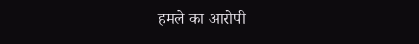हमले का आरोपी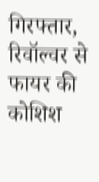गिरफ्तार, रिवॉल्वर से फायर की कोशिश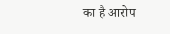का है आरोप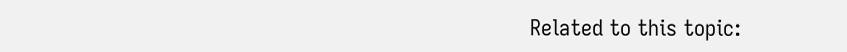Related to this topic: